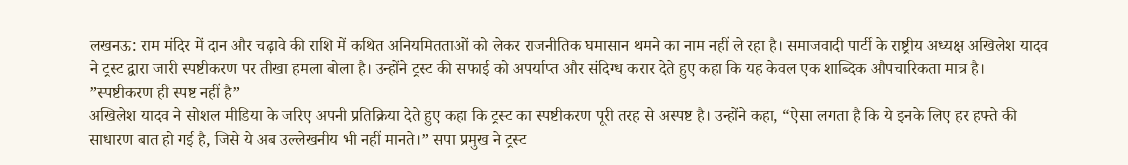लखनऊ: राम मंदिर में दान और चढ़ावे की राशि में कथित अनियमितताओं को लेकर राजनीतिक घमासान थमने का नाम नहीं ले रहा है। समाजवादी पार्टी के राष्ट्रीय अध्यक्ष अखिलेश यादव ने ट्रस्ट द्वारा जारी स्पष्टीकरण पर तीखा हमला बोला है। उन्होंने ट्रस्ट की सफाई को अपर्याप्त और संदिग्ध करार देते हुए कहा कि यह केवल एक शाब्दिक औपचारिकता मात्र है।
”स्पष्टीकरण ही स्पष्ट नहीं है”
अखिलेश यादव ने सोशल मीडिया के जरिए अपनी प्रतिक्रिया देते हुए कहा कि ट्रस्ट का स्पष्टीकरण पूरी तरह से अस्पष्ट है। उन्होंने कहा, “ऐसा लगता है कि ये इनके लिए हर हफ्ते की साधारण बात हो गई है, जिसे ये अब उल्लेखनीय भी नहीं मानते।” सपा प्रमुख ने ट्रस्ट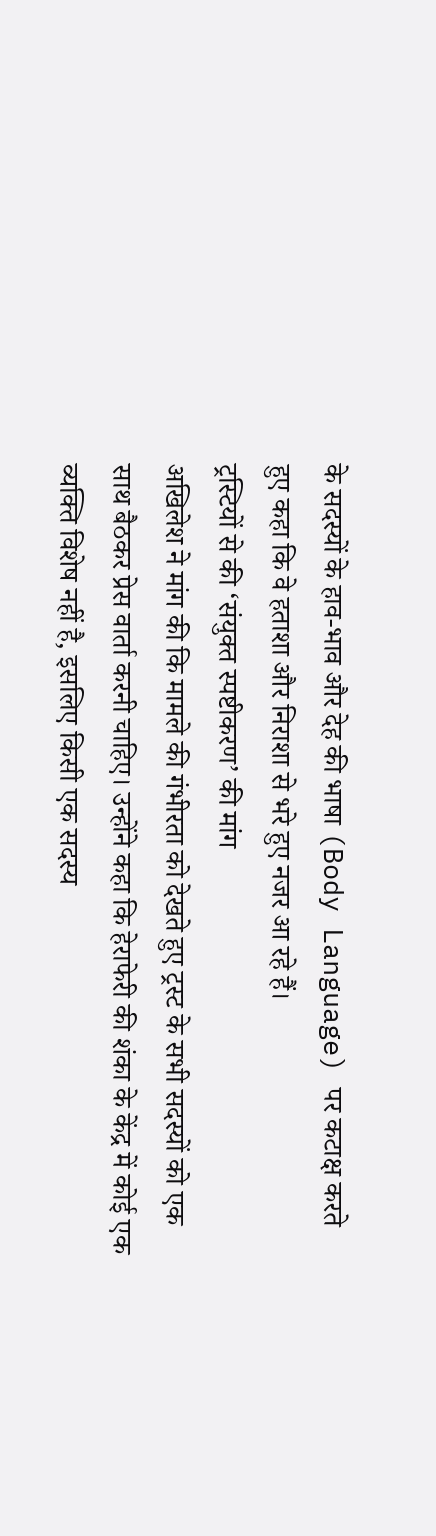के सदस्यों के हाव-भाव और देह की भाषा (Body Language) पर कटाक्ष करते हुए कहा कि वे हताशा और निराशा से भरे हुए नजर आ रहे हैं।
ट्रस्टियों से की ‘संयुक्त स्पष्टीकरण’ की मांग
अखिलेश ने मांग की कि मामले की गंभीरता को देखते हुए ट्रस्ट के सभी सदस्यों को एक साथ बैठकर प्रेस वार्ता करनी चाहिए। उन्होंने कहा कि हेराफेरी की शंका के केंद्र में कोई एक व्यक्ति विशेष नहीं है, इसलिए किसी एक सदस्य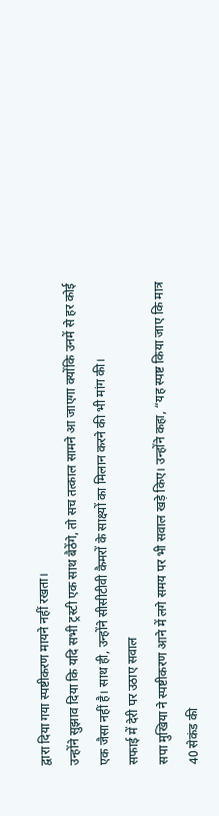द्वारा दिया गया स्पष्टीकरण मायने नहीं रखता।
उन्होंने सुझाव दिया कि यदि सभी ट्रस्टी एक साथ बैठेंगे, तो सच तत्काल सामने आ जाएगा क्योंकि उनमें से हर कोई एक जैसा नहीं है। साथ ही, उन्होंने सीसीटीवी कैमरों के साक्ष्यों का मिलान करने की भी मांग की।
सफाई में देरी पर उठाए सवाल
सपा मुखिया ने स्पष्टीकरण आने में लगे समय पर भी सवाल खड़े किए। उन्होंने कहा, “यह स्पष्ट किया जाए कि मात्र 40 सेकंड की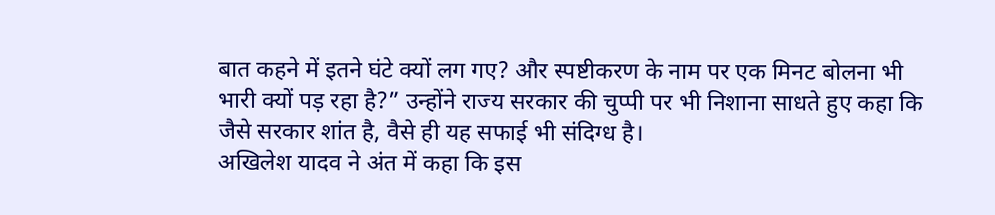बात कहने में इतने घंटे क्यों लग गए? और स्पष्टीकरण के नाम पर एक मिनट बोलना भी भारी क्यों पड़ रहा है?” उन्होंने राज्य सरकार की चुप्पी पर भी निशाना साधते हुए कहा कि जैसे सरकार शांत है, वैसे ही यह सफाई भी संदिग्ध है।
अखिलेश यादव ने अंत में कहा कि इस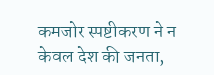कमजोर स्पष्टीकरण ने न केवल देश की जनता,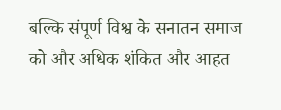बल्कि संपूर्ण विश्व के सनातन समाज को और अधिक शंकित और आहत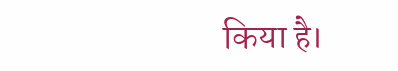किया है।